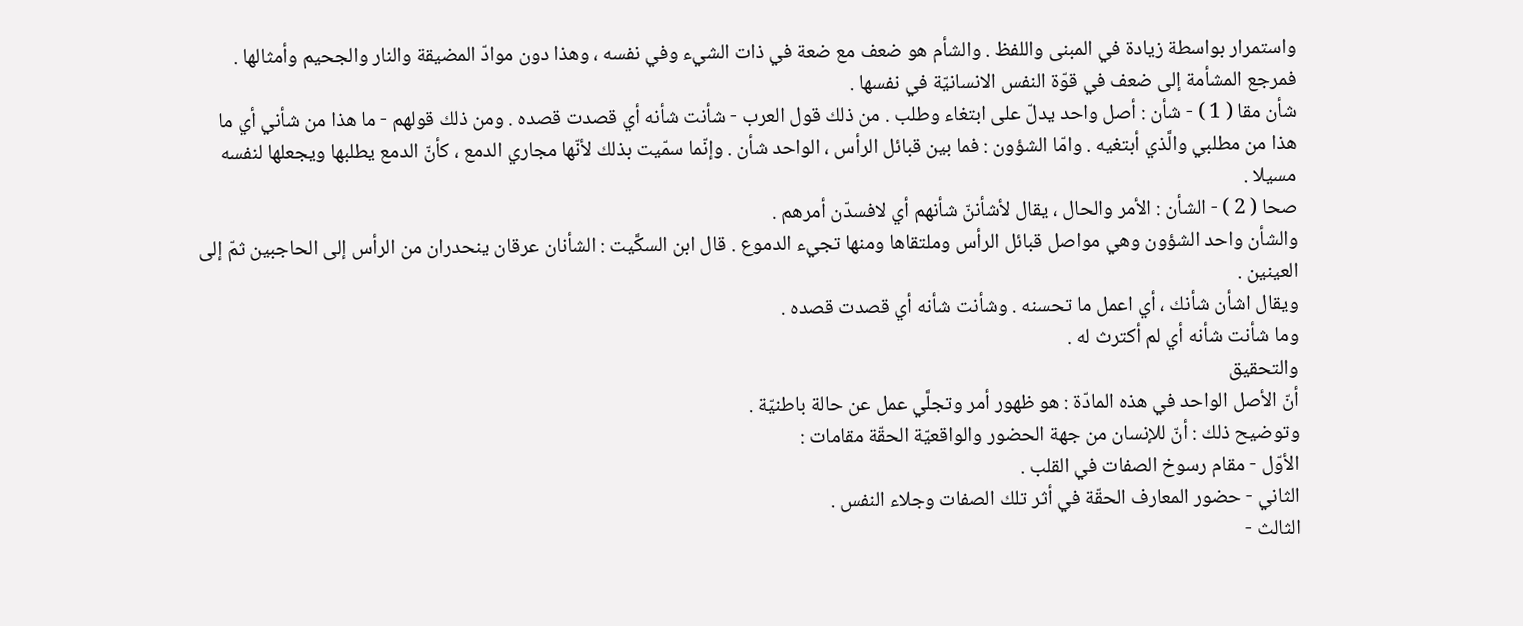واستمرار بواسطة زيادة في المبنى واللفظ . والشأم هو ضعف مع ضعة في ذات الشيء وفي نفسه ، وهذا دون موادّ المضيقة والنار والجحيم وأمثالها .
فمرجع المشأمة إلى ضعف في قوّة النفس الانسانيّة في نفسها .
شأن مقا ( 1 ) - شأن : أصل واحد يدلّ على ابتغاء وطلب . من ذلك قول العرب - شأنت شأنه أي قصدت قصده . ومن ذلك قولهم - ما هذا من شأني أي ما هذا من مطلبي والَّذي أبتغيه . وامّا الشؤون : فما بين قبائل الرأس ، الواحد شأن . وإنّما سمّيت بذلك لأنّها مجاري الدمع ، كأنّ الدمع يطلبها ويجعلها لنفسه مسيلا .
صحا ( 2 ) - الشأن : الأمر والحال ، يقال لأشأننّ شأنهم أي لافسدّن أمرهم .
والشأن واحد الشؤون وهي مواصل قبائل الرأس وملتقاها ومنها تجيء الدموع . قال ابن السكَّيت : الشأنان عرقان ينحدران من الرأس إلى الحاجبين ثمّ إلى العينين .
ويقال اشأن شأنك ، أي اعمل ما تحسنه . وشأنت شأنه أي قصدت قصده .
وما شأنت شأنه أي لم أكترث له .
والتحقيق
أنّ الأصل الواحد في هذه المادّة : هو ظهور أمر وتجلَّي عمل عن حالة باطنيّة .
وتوضيح ذلك : أنّ للإنسان من جهة الحضور والواقعيّة الحقّة مقامات :
الأوّل - مقام رسوخ الصفات في القلب .
الثاني - حضور المعارف الحقّة في أثر تلك الصفات وجلاء النفس .
الثالث -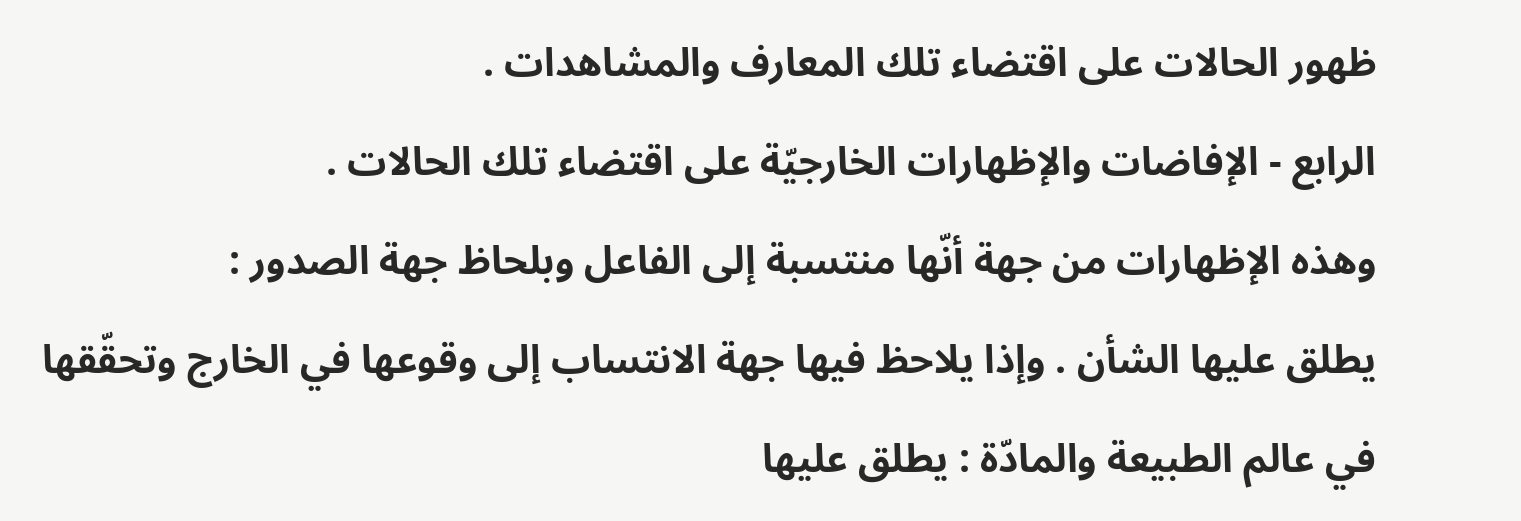ظهور الحالات على اقتضاء تلك المعارف والمشاهدات .
الرابع - الإفاضات والإظهارات الخارجيّة على اقتضاء تلك الحالات .
وهذه الإظهارات من جهة أنّها منتسبة إلى الفاعل وبلحاظ جهة الصدور :
يطلق عليها الشأن . وإذا يلاحظ فيها جهة الانتساب إلى وقوعها في الخارج وتحقّقها في عالم الطبيعة والمادّة : يطلق عليها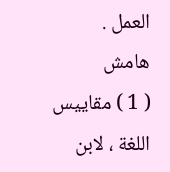العمل .
هامش
( 1 ) مقاييس اللغة ، لابن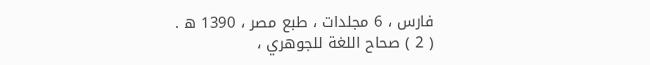فارس ، 6 مجلدات ، طبع مصر ، 1390 ه .
( 2 ) صحاح اللغة للجوهري ،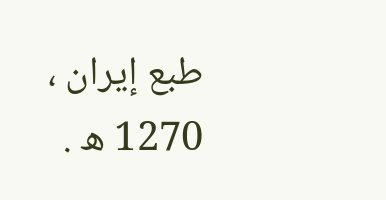طبع إيران ، 1270 ه .